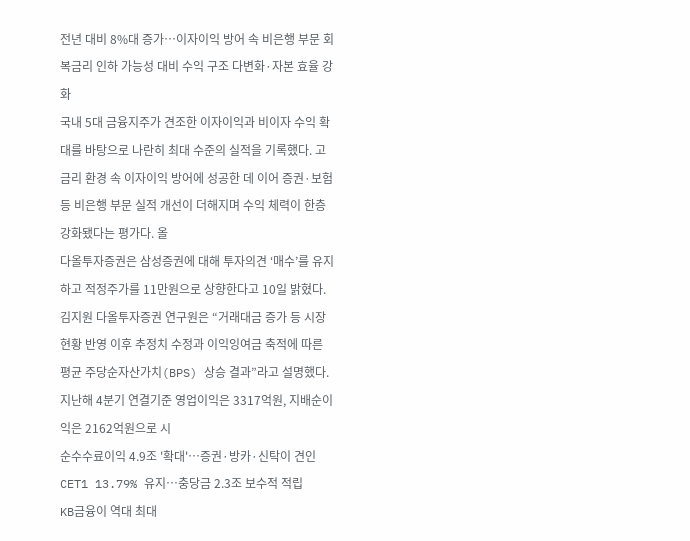전년 대비 8%대 증가⋯이자이익 방어 속 비은행 부문 회복금리 인하 가능성 대비 수익 구조 다변화·자본 효율 강화
국내 5대 금융지주가 견조한 이자이익과 비이자 수익 확대를 바탕으로 나란히 최대 수준의 실적을 기록했다. 고금리 환경 속 이자이익 방어에 성공한 데 이어 증권·보험 등 비은행 부문 실적 개선이 더해지며 수익 체력이 한층 강화됐다는 평가다. 올
다올투자증권은 삼성증권에 대해 투자의견 ‘매수’를 유지하고 적정주가를 11만원으로 상향한다고 10일 밝혔다.
김지원 다올투자증권 연구원은 “거래대금 증가 등 시장 현황 반영 이후 추정치 수정과 이익잉여금 축적에 따른 평균 주당순자산가치(BPS) 상승 결과”라고 설명했다.
지난해 4분기 연결기준 영업이익은 3317억원, 지배순이익은 2162억원으로 시
순수수료이익 4.9조 '확대'…증권·방카·신탁이 견인CET1 13.79% 유지…충당금 2.3조 보수적 적립
KB금융이 역대 최대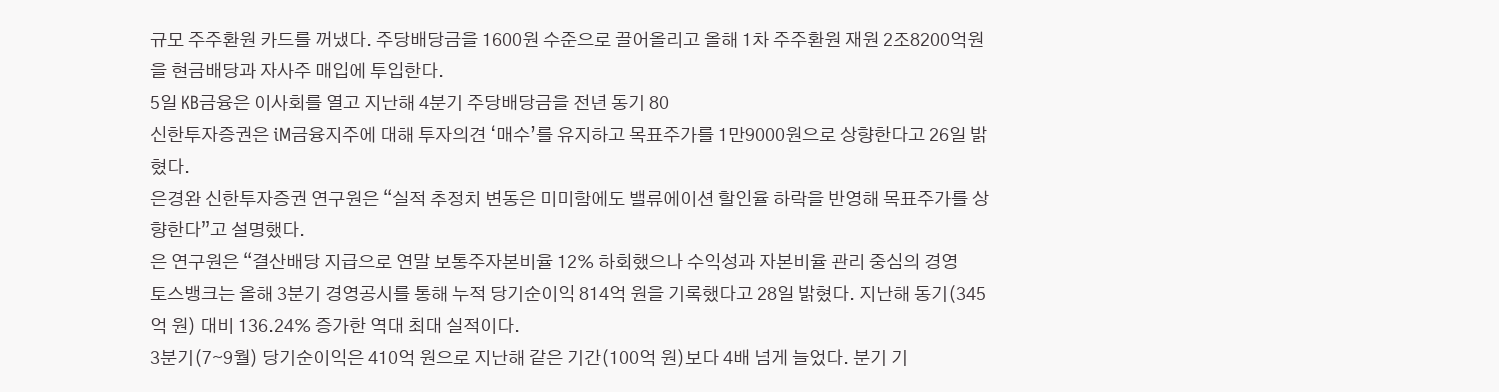규모 주주환원 카드를 꺼냈다. 주당배당금을 1600원 수준으로 끌어올리고 올해 1차 주주환원 재원 2조8200억원을 현금배당과 자사주 매입에 투입한다.
5일 KB금융은 이사회를 열고 지난해 4분기 주당배당금을 전년 동기 80
신한투자증권은 iM금융지주에 대해 투자의견 ‘매수’를 유지하고 목표주가를 1만9000원으로 상향한다고 26일 밝혔다.
은경완 신한투자증권 연구원은 “실적 추정치 변동은 미미함에도 밸류에이션 할인율 하락을 반영해 목표주가를 상향한다”고 설명했다.
은 연구원은 “결산배당 지급으로 연말 보통주자본비율 12% 하회했으나 수익성과 자본비율 관리 중심의 경영
토스뱅크는 올해 3분기 경영공시를 통해 누적 당기순이익 814억 원을 기록했다고 28일 밝혔다. 지난해 동기(345억 원) 대비 136.24% 증가한 역대 최대 실적이다.
3분기(7∼9월) 당기순이익은 410억 원으로 지난해 같은 기간(100억 원)보다 4배 넘게 늘었다. 분기 기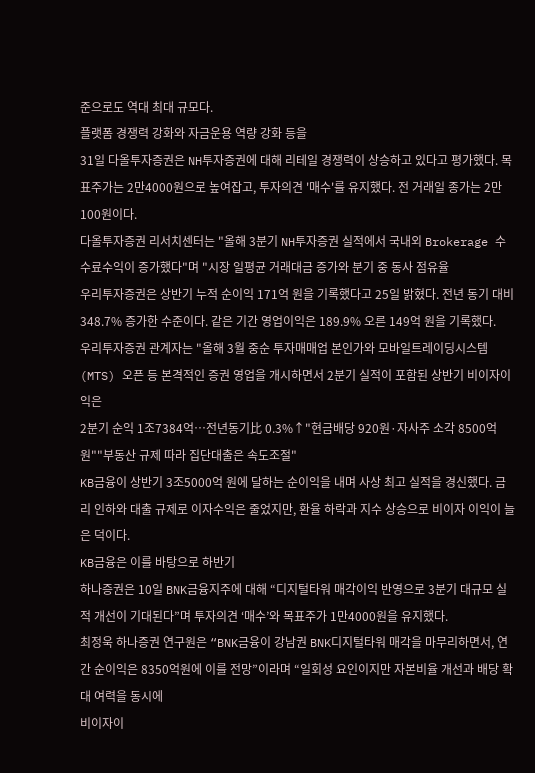준으로도 역대 최대 규모다.
플랫폼 경쟁력 강화와 자금운용 역량 강화 등을
31일 다올투자증권은 NH투자증권에 대해 리테일 경쟁력이 상승하고 있다고 평가했다. 목표주가는 2만4000원으로 높여잡고, 투자의견 '매수'를 유지했다. 전 거래일 종가는 2만100원이다.
다올투자증권 리서치센터는 "올해 3분기 NH투자증권 실적에서 국내외 Brokerage 수수료수익이 증가했다"며 "시장 일평균 거래대금 증가와 분기 중 동사 점유율
우리투자증권은 상반기 누적 순이익 171억 원을 기록했다고 25일 밝혔다. 전년 동기 대비 348.7% 증가한 수준이다. 같은 기간 영업이익은 189.9% 오른 149억 원을 기록했다.
우리투자증권 관계자는 "올해 3월 중순 투자매매업 본인가와 모바일트레이딩시스템(MTS) 오픈 등 본격적인 증권 영업을 개시하면서 2분기 실적이 포함된 상반기 비이자이익은
2분기 순익 1조7384억…전년동기比 0.3%↑"현금배당 920원·자사주 소각 8500억원""부동산 규제 따라 집단대출은 속도조절"
KB금융이 상반기 3조5000억 원에 달하는 순이익을 내며 사상 최고 실적을 경신했다. 금리 인하와 대출 규제로 이자수익은 줄었지만, 환율 하락과 지수 상승으로 비이자 이익이 늘은 덕이다.
KB금융은 이를 바탕으로 하반기
하나증권은 10일 BNK금융지주에 대해 “디지털타워 매각이익 반영으로 3분기 대규모 실적 개선이 기대된다”며 투자의견 ‘매수’와 목표주가 1만4000원을 유지했다.
최정욱 하나증권 연구원은 “BNK금융이 강남권 BNK디지털타워 매각을 마무리하면서, 연간 순이익은 8350억원에 이를 전망”이라며 “일회성 요인이지만 자본비율 개선과 배당 확대 여력을 동시에
비이자이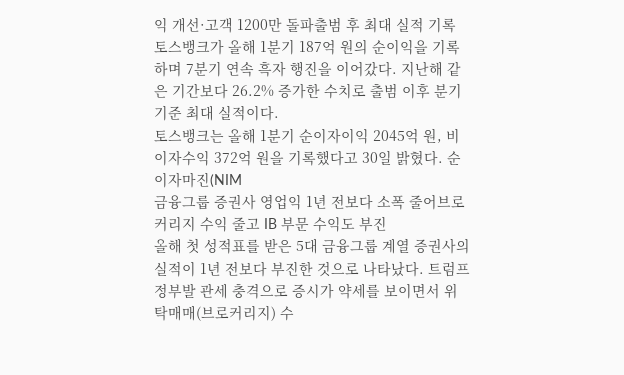익 개선·고객 1200만 돌파출범 후 최대 실적 기록
토스뱅크가 올해 1분기 187억 원의 순이익을 기록하며 7분기 연속 흑자 행진을 이어갔다. 지난해 같은 기간보다 26.2% 증가한 수치로 출범 이후 분기 기준 최대 실적이다.
토스뱅크는 올해 1분기 순이자이익 2045억 원, 비이자수익 372억 원을 기록했다고 30일 밝혔다. 순이자마진(NIM
금융그룹 증권사 영업익 1년 전보다 소폭 줄어브로커리지 수익 줄고 IB 부문 수익도 부진
올해 첫 성적표를 받은 5대 금융그룹 계열 증권사의 실적이 1년 전보다 부진한 것으로 나타났다. 트럼프 정부발 관세 충격으로 증시가 약세를 보이면서 위탁매매(브로커리지) 수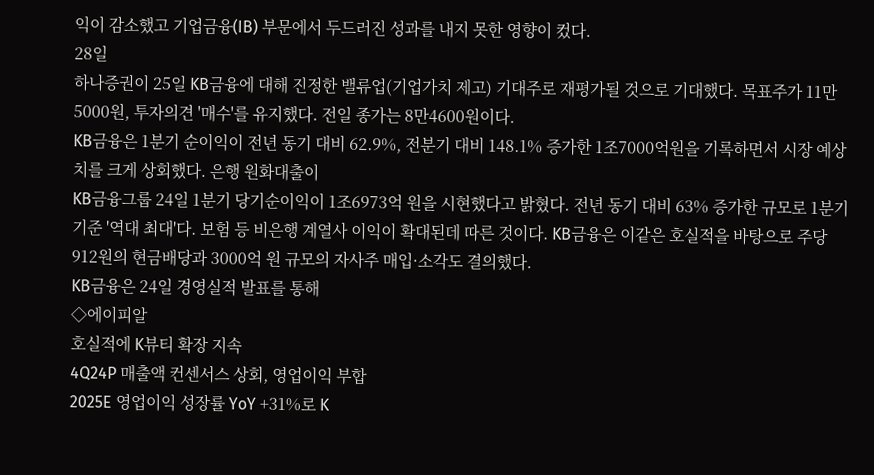익이 감소했고 기업금융(IB) 부문에서 두드러진 성과를 내지 못한 영향이 컸다.
28일
하나증권이 25일 KB금융에 대해 진정한 밸류업(기업가치 제고) 기대주로 재평가될 것으로 기대했다. 목표주가 11만5000원, 투자의견 '매수'를 유지했다. 전일 종가는 8만4600원이다.
KB금융은 1분기 순이익이 전년 동기 대비 62.9%, 전분기 대비 148.1% 증가한 1조7000억원을 기록하면서 시장 예상치를 크게 상회했다. 은행 원화대출이
KB금융그룹 24일 1분기 당기순이익이 1조6973억 원을 시현했다고 밝혔다. 전년 동기 대비 63% 증가한 규모로 1분기 기준 '역대 최대'다. 보험 등 비은행 계열사 이익이 확대된데 따른 것이다. KB금융은 이같은 호실적을 바탕으로 주당 912원의 현금배당과 3000억 원 규모의 자사주 매입·소각도 결의했다.
KB금융은 24일 경영실적 발표를 통해
◇에이피알
호실적에 K뷰티 확장 지속
4Q24P 매출액 컨센서스 상회, 영업이익 부합
2025E 영업이익 성장률 YoY +31%로 K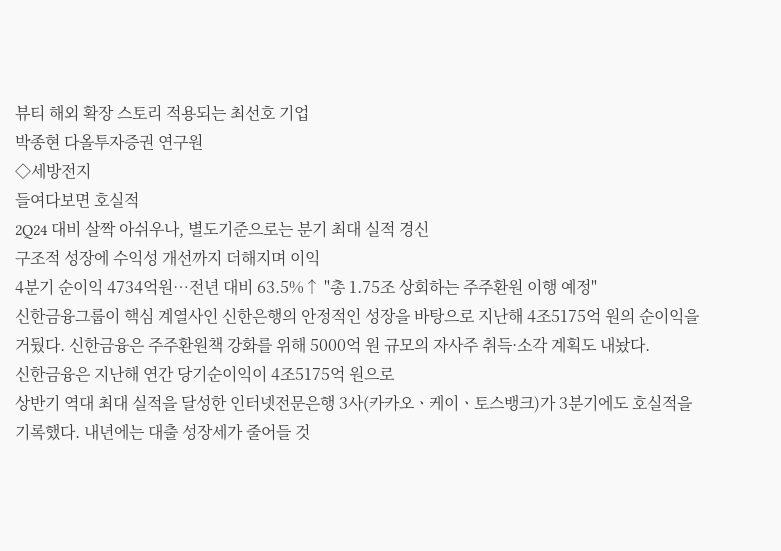뷰티 해외 확장 스토리 적용되는 최선호 기업
박종현 다올투자증권 연구원
◇세방전지
들여다보면 호실적
2Q24 대비 살짝 아쉬우나, 별도기준으로는 분기 최대 실적 경신
구조적 성장에 수익성 개선까지 더해지며 이익
4분기 순이익 4734억원…전년 대비 63.5%↑ "총 1.75조 상회하는 주주환원 이행 예정"
신한금융그룹이 핵심 계열사인 신한은행의 안정적인 성장을 바탕으로 지난해 4조5175억 원의 순이익을 거뒀다. 신한금융은 주주환원책 강화를 위해 5000억 원 규모의 자사주 취득·소각 계획도 내놨다.
신한금융은 지난해 연간 당기순이익이 4조5175억 원으로
상반기 역대 최대 실적을 달성한 인터넷전문은행 3사(카카오ㆍ케이ㆍ토스뱅크)가 3분기에도 호실적을 기록했다. 내년에는 대출 성장세가 줄어들 것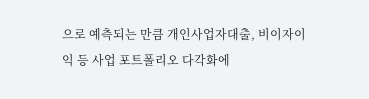으로 예측되는 만큼 개인사업자대출, 비이자이익 등 사업 포트폴리오 다각화에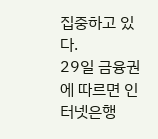집중하고 있다.
29일 금융권에 따르면 인터넷은행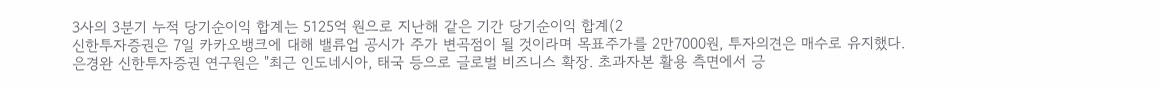3사의 3분기 누적 당기순이익 합계는 5125억 원으로 지난해 같은 기간 당기순이익 합계(2
신한투자증권은 7일 카카오뱅크에 대해 밸류업 공시가 주가 변곡점이 될 것이라며 목표주가를 2만7000원, 투자의견은 매수로 유지했다.
은경완 신한투자증권 연구원은 "최근 인도네시아, 태국 등으로 글로벌 비즈니스 확장. 초과자본 활용 측면에서 긍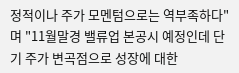정적이나 주가 모멘텀으로는 역부족하다"며 "11월말경 밸류업 본공시 예정인데 단기 주가 변곡점으로 성장에 대한